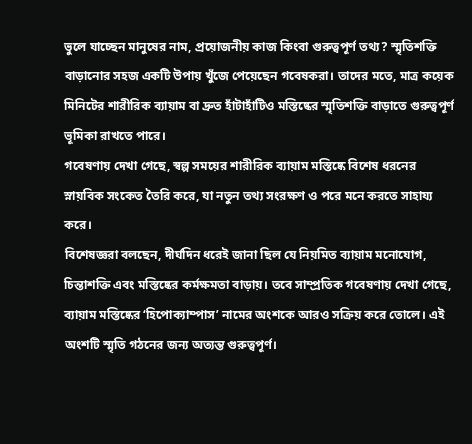ভুলে যাচ্ছেন মানুষের নাম, প্রয়োজনীয় কাজ কিংবা গুরুত্বপূর্ণ তথ্য? স্মৃতিশক্তি বাড়ানোর সহজ একটি উপায় খুঁজে পেয়েছেন গবেষকরা। তাদের মতে, মাত্র কয়েক মিনিটের শারীরিক ব্যায়াম বা দ্রুত হাঁটাহাঁটিও মস্তিষ্কের স্মৃতিশক্তি বাড়াতে গুরুত্বপূর্ণ ভূমিকা রাখতে পারে।
গবেষণায় দেখা গেছে, স্বল্প সময়ের শারীরিক ব্যায়াম মস্তিষ্কে বিশেষ ধরনের স্নায়বিক সংকেত তৈরি করে, যা নতুন তথ্য সংরক্ষণ ও পরে মনে করতে সাহায্য করে।
বিশেষজ্ঞরা বলছেন, দীর্ঘদিন ধরেই জানা ছিল যে নিয়মিত ব্যায়াম মনোযোগ, চিন্তাশক্তি এবং মস্তিষ্কের কর্মক্ষমতা বাড়ায়। তবে সাম্প্রতিক গবেষণায় দেখা গেছে, ব্যায়াম মস্তিষ্কের ‘হিপোক্যাম্পাস’ নামের অংশকে আরও সক্রিয় করে তোলে। এই অংশটি স্মৃতি গঠনের জন্য অত্যন্ত গুরুত্বপূর্ণ।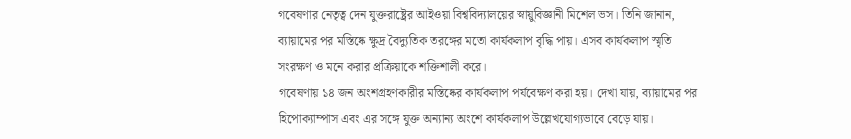গবেষণার নেতৃত্ব দেন যুক্তরাষ্ট্রের আইওয়া বিশ্ববিদ্যালয়ের স্নায়ুবিজ্ঞানী মিশেল ভস। তিনি জানান, ব্যায়ামের পর মস্তিষ্কে ক্ষুদ্র বৈদ্যুতিক তরঙ্গের মতো কার্যকলাপ বৃদ্ধি পায়। এসব কার্যকলাপ স্মৃতি সংরক্ষণ ও মনে করার প্রক্রিয়াকে শক্তিশালী করে।
গবেষণায় ১৪ জন অংশগ্রহণকারীর মস্তিষ্কের কার্যকলাপ পর্যবেক্ষণ করা হয়। দেখা যায়, ব্যায়ামের পর হিপোক্যাম্পাস এবং এর সঙ্গে যুক্ত অন্যান্য অংশে কার্যকলাপ উল্লেখযোগ্যভাবে বেড়ে যায়।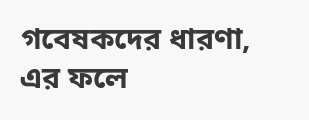গবেষকদের ধারণা, এর ফলে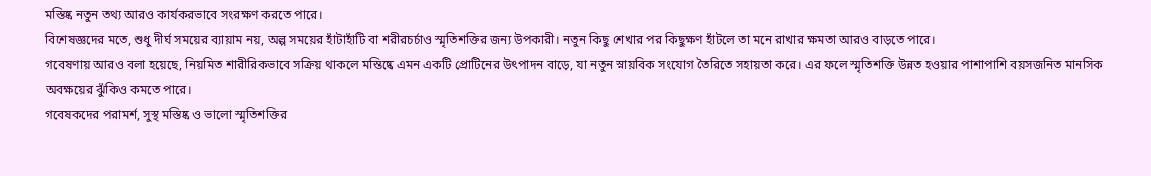মস্তিষ্ক নতুন তথ্য আরও কার্যকরভাবে সংরক্ষণ করতে পারে।
বিশেষজ্ঞদের মতে, শুধু দীর্ঘ সময়ের ব্যায়াম নয়, অল্প সময়ের হাঁটাহাঁটি বা শরীরচর্চাও স্মৃতিশক্তির জন্য উপকারী। নতুন কিছু শেখার পর কিছুক্ষণ হাঁটলে তা মনে রাখার ক্ষমতা আরও বাড়তে পারে।
গবেষণায় আরও বলা হয়েছে, নিয়মিত শারীরিকভাবে সক্রিয় থাকলে মস্তিষ্কে এমন একটি প্রোটিনের উৎপাদন বাড়ে, যা নতুন স্নায়বিক সংযোগ তৈরিতে সহায়তা করে। এর ফলে স্মৃতিশক্তি উন্নত হওয়ার পাশাপাশি বয়সজনিত মানসিক অবক্ষয়ের ঝুঁকিও কমতে পারে।
গবেষকদের পরামর্শ, সুস্থ মস্তিষ্ক ও ভালো স্মৃতিশক্তির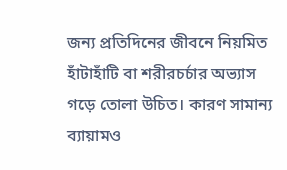জন্য প্রতিদিনের জীবনে নিয়মিত হাঁটাহাঁটি বা শরীরচর্চার অভ্যাস গড়ে তোলা উচিত। কারণ সামান্য ব্যায়ামও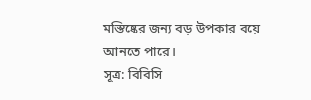মস্তিষ্কের জন্য বড় উপকার বয়ে আনতে পারে।
সূত্র: বিবিসি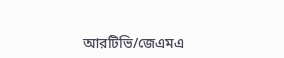আরটিভি/জেএমএ